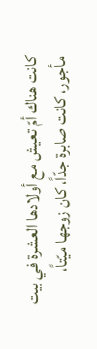كانت هناك أمّ تعيش مع أولادها العشرة في بيت مأجور، كانت صابرة جدّاً، كان زوجها ميّتاً،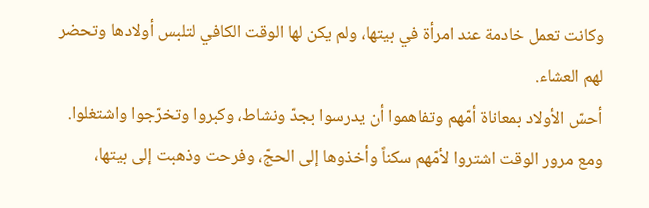وكانت تعمل خادمة عند امرأة في بيتها، ولم يكن لها الوقت الكافي لتلبس أولادها وتحضر لهم العشاء.
أحسّ الأولاد بمعاناة أمّهم وتفاهموا أن يدرسوا بجدّ ونشاط، وكبروا وتخرّجوا واشتغلوا. ومع مرور الوقت اشتروا لأمّهم سكناً وأخذوها إلى الحجّ، وفرحت وذهبت إلى بيتها،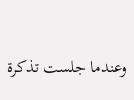وعندما جلست تذكرة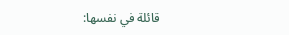قائلة في نفسها: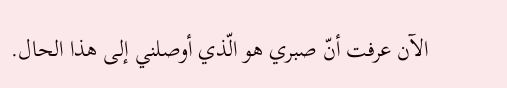الآن عرفت أنّ صبري هو الّذي أوصلني إلى هذا الحال.